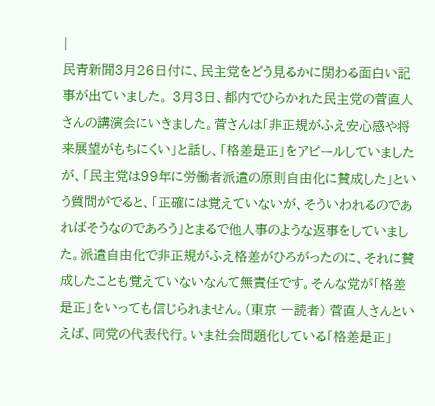|
民青新聞3月26日付に、民主党をどう見るかに関わる面白い記事が出ていました。 3月3日、都内でひらかれた民主党の菅直人さんの講演会にいきました。菅さんは「非正規がふえ安心感や将来展望がもちにくい」と話し、「格差是正」をアピールしていましたが、「民主党は99年に労働者派遣の原則自由化に賛成した」という質問がでると、「正確には覚えていないが、そういわれるのであればそうなのであろう」とまるで他人事のような返事をしていました。派遣自由化で非正規がふえ格差がひろがったのに、それに賛成したことも覚えていないなんて無責任です。そんな党が「格差是正」をいっても信じられません。(東京 一読者) 菅直人さんといえば、同党の代表代行。いま社会問題化している「格差是正」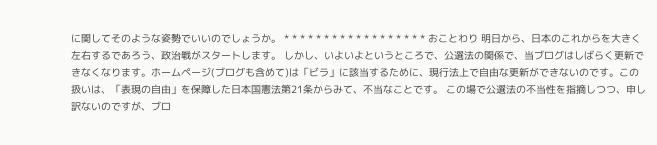に関してそのような姿勢でいいのでしょうか。 * * * * * * * * * * * * * * * * * * おことわり 明日から、日本のこれからを大きく左右するであろう、政治戦がスタートします。 しかし、いよいよというところで、公選法の関係で、当ブログはしばらく更新できなくなります。ホームページ(ブログも含めて)は「ビラ」に該当するために、現行法上で自由な更新ができないのです。この扱いは、「表現の自由」を保障した日本国憲法第21条からみて、不当なことです。 この場で公選法の不当性を指摘しつつ、申し訳ないのですが、ブロ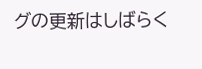グの更新はしばらく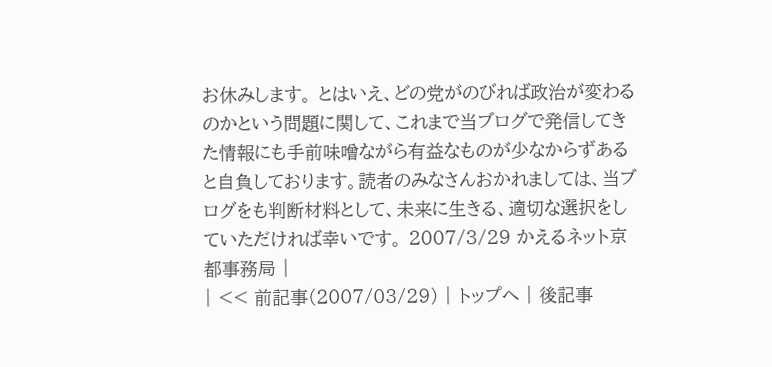お休みします。 とはいえ、どの党がのびれば政治が変わるのかという問題に関して、これまで当ブログで発信してきた情報にも手前味噌ながら有益なものが少なからずあると自負しております。読者のみなさんおかれましては、当ブログをも判断材料として、未来に生きる、適切な選択をしていただければ幸いです。 2007/3/29 かえるネット京都事務局 |
| << 前記事(2007/03/29) | トップへ | 後記事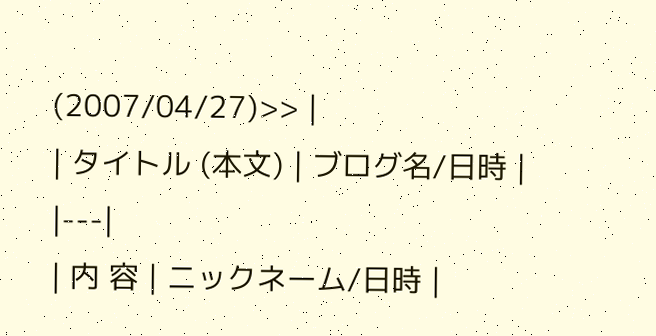(2007/04/27)>> |
| タイトル (本文) | ブログ名/日時 |
|---|
| 内 容 | ニックネーム/日時 |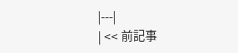|---|
| << 前記事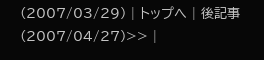(2007/03/29) | トップへ | 後記事(2007/04/27)>> |